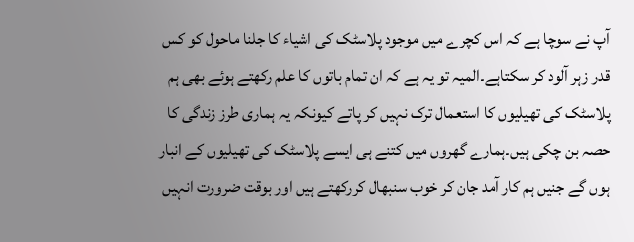آپ نے سوچا ہے کہ اس کچرے میں موجود پلاسٹک کی اشیاء کا جلنا ماحول کو کس قدر زہر آلود کر سکتاہے۔المیہ تو یہ ہے کہ ان تمام باتوں کا علم رکھتے ہوئے بھی ہم پلاسٹک کی تھیلیوں کا استعمال ترک نہیں کر پاتے کیونکہ یہ ہماری طرز زندگی کا حصہ بن چکی ہیں۔ہمارے گھروں میں کتنے ہی ایسے پلاسٹک کی تھیلیوں کے انبار ہوں گے جنیں ہم کار آمد جان کر خوب سنبھال کررکھتے ہیں اور بوقت ضرورت انہیں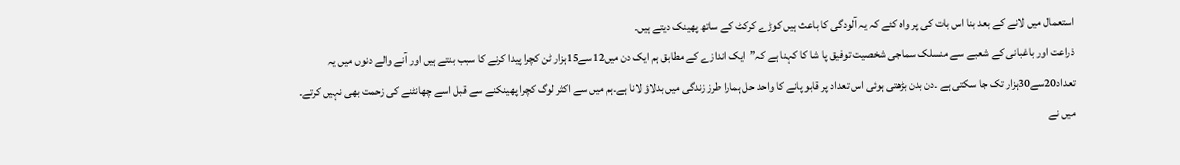استعمال میں لانے کے بعد بنا اس بات کی پر واہ کئے کہ یہ آلودگی کا باعث ہیں کوڑے کرکٹ کے ساتھ پھینک دیتے ہیں۔
ذراعت اور باغبانی کے شعبے سے منسلک سماجی شخصیت توفیق پا شا کا کہنا ہے کہ”ایک اندازے کے مطابق ہم ایک دن میں12سے15ہزار ٹن کچرا پیدا کرنے کا سبب بنتے ہیں اور آنے والے دنوں میں یہ تعداد20سے30ہزار تک جا سکتی ہے ۔دن بدن بڑھتی ہوئی اس تعداد پر قابو پانے کا واحد حل ہمارا طرز زندگی میں بدلاؤ لانا ہے۔ہم میں سے اکثر لوگ کچرا پھینکنے سے قبل اسے چھانٹنے کی زحمت بھی نہیں کرتے۔
میں نے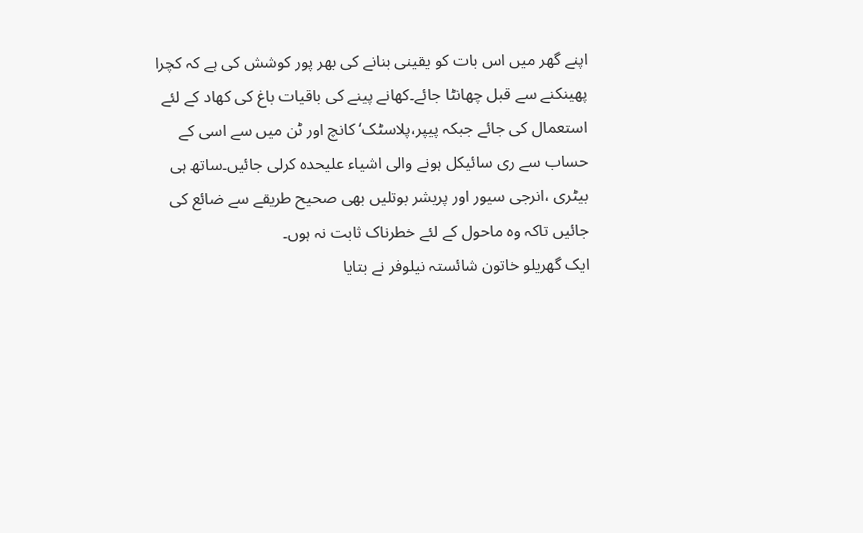اپنے گھر میں اس بات کو یقینی بنانے کی بھر پور کوشش کی ہے کہ کچرا پھینکنے سے قبل چھانٹا جائے۔کھانے پینے کی باقیات باغ کی کھاد کے لئے استعمال کی جائے جبکہ پیپر،پلاسٹک‘کانچ اور ٹن میں سے اسی کے حساب سے ری سائیکل ہونے والی اشیاء علیحدہ کرلی جائیں۔ساتھ ہی بیٹری ،انرجی سیور اور پریشر بوتلیں بھی صحیح طریقے سے ضائع کی جائیں تاکہ وہ ماحول کے لئے خطرناک ثابت نہ ہوں۔
ایک گھریلو خاتون شائستہ نیلوفر نے بتایا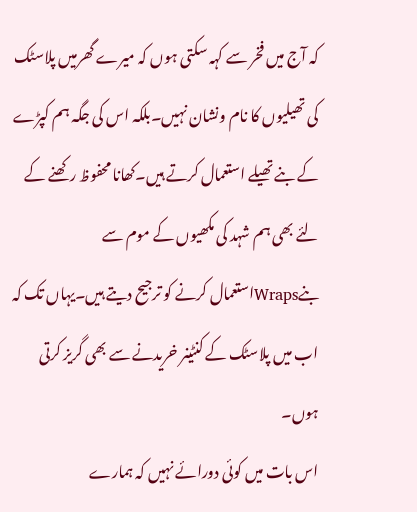کہ آج میں فخر سے کہہ سکتی ہوں کہ میرے گھرمیں پلاسٹک کی تھیلیوں کا نام ونشان نہیں۔بلکہ اس کی جگہ ہم کپڑے کے بنے تھیلے استعمال کرتے ہیں۔کھانا محفوظ رکھنے کے لئے بھی ہم شہد کی مکھیوں کے موم سے بنےWrapsاستعمال کرنے کو ترجیح دیتے ہیں۔یہاں تک کہ اب میں پلاسٹک کے کنٹینر خریدنے سے بھی گریز کرتی ہوں۔
اس بات میں کوئی دورائے نہیں کہ ہمارے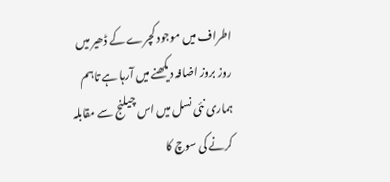اطراف میں موجود کچرے کے ڈھیر میں روز بروز اضافہ دیکھنے میں آرہا ہے تاہم ہماری نئی نسل میں اس چیلنج سے مقابلہ کرنے کی سوچ کا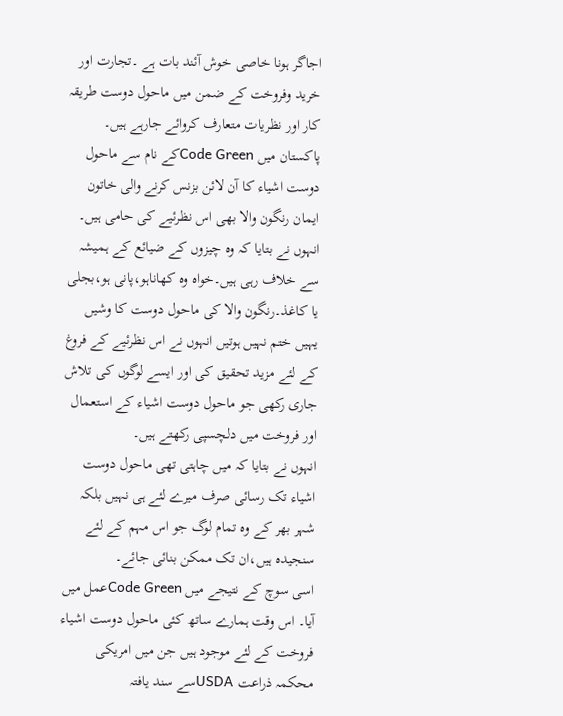اجاگر ہونا خاصی خوش آئند بات ہے ۔تجارت اور خرید وفروخت کے ضمن میں ماحول دوست طریقہ کار اور نظریات متعارف کروائے جارہے ہیں۔
پاکستان میں Code Greenکے نام سے ماحول دوست اشیاء کا آن لائن بزنس کرنے والی خاتون ایمان رنگون والا بھی اس نظرئیے کی حامی ہیں۔
انہوں نے بتایا کہ وہ چیزوں کے ضیائع کے ہمیشہ سے خلاف رہی ہیں۔خواہ وہ کھاناہو،پانی ہو،بجلی یا کاغذ۔رنگون والا کی ماحول دوست کا وشیں یہیں ختم نہیں ہوتیں انہوں نے اس نظرئیے کے فروغ کے لئے مزید تحقیق کی اور ایسے لوگوں کی تلاش جاری رکھی جو ماحول دوست اشیاء کے استعمال اور فروخت میں دلچسپی رکھتے ہیں۔
انہوں نے بتایا کہ میں چاہتی تھی ماحول دوست اشیاء تک رسائی صرف میرے لئے ہی نہیں بلکہ شہر بھر کے وہ تمام لوگ جو اس مہم کے لئے سنجیدہ ہیں،ان تک ممکن بنائی جائے۔
اسی سوچ کے نتیجے میں Code Greenعمل میں آیا۔ اس وقت ہمارے ساتھ کئی ماحول دوست اشیاء فروخت کے لئے موجود ہیں جن میں امریکی محکمہ ذراعت USDAسے سند یافتہ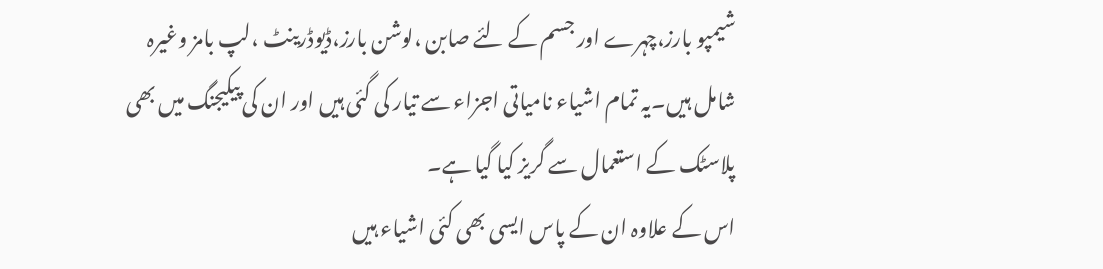شیمپو بارز،چہرے اور جسم کے لئے صابن ،لوشن بارز،ڈیوڈرینٹ ،لپ بامز وغیرہ شامل ہیں۔یہ تمام اشیاء نامیاتی اجزاء سے تیار کی گئی ہیں اور ان کی پیکیجنگ میں بھی پلاسٹک کے استعمال سے گریز کیا گیا ہے۔
اس کے علاوہ ان کے پاس ایسی بھی کئی اشیاء ہیں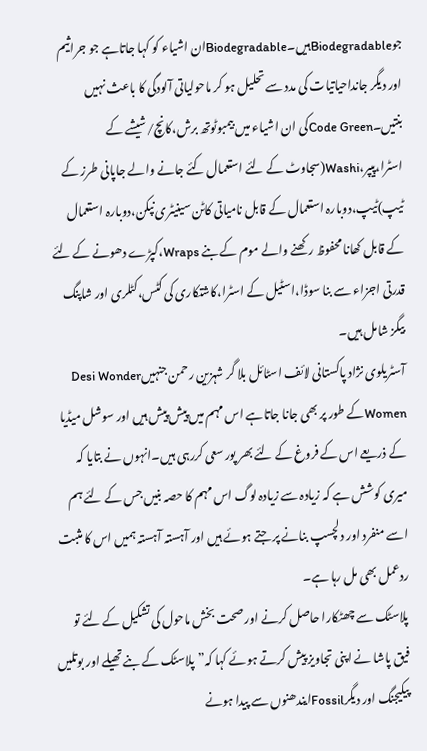جوBiodegradableہیں۔Biodegradableان اشیاء کو کہا جاتاہے جو جراثیم اور دیگر جانداحیاتیات کی مدد سے تحلیل ہو کر ماحولیاتی آلودگی کا باعث نہیں بنتیں۔Code Greenکی ان اشیاء میں بیمبوٹوتھ برش،کانچ/شیشے کے اسٹرا،پیپر،Washi(سجاوٹ کے لئے استعمال کئے جانے والے جاپانی طرز کے ٹیپ)ٹیپ،دوبارہ استعمال کے قابل نامیاتی کاٹن سینیٹری نپکن،دوبارہ استعمال کے قابل کھانا محفوظ رکھنے والے موم کے بنے Wraps،کپڑے دھونے کے لئے قدرتی اجزاء سے بنا سوڈا،اسٹیل کے اسٹرا،کاشتکاری کی کٹس،کٹلری اور شاپنگ بیگز شامل ہیں۔
آسٹریلوی نژاد پاکستانی لائف اسٹائل بلا گر شہزین رحمن جنہیںDesi Wonder Womenکے طور پر بھی جانا جاتاہے اس مہم میں پیش پیش ہیں اور سوشل میڈیا کے ذریعے اس کے فروغ کے لئے بھر پور سعی کررہی ہیں۔انہوں نے بتایا کہ میری کوشش ہے کہ زیادہ سے زیادہ لوگ اس مہم کا حصہ بنیں جس کے لئے ہم اسے منفرد اور دلچسپ بنانے پر جتے ہوئے ہیں اور آہستہ آہستہ ہمیں اس کا مثبت ردعمل بھی مل رہا ہے۔
پلاسٹک سے چھٹکارا حاصل کرنے اور صحت بخش ماحول کی تشکیل کے لئے تو فیق پاشا نے اپنی تجاویز پیش کرتے ہوئے کہا کہ”پلاسٹک کے بنے تھیلے اور بوتلیں پیکیجنگ اور دیگرFossilایندھنوں سے پیدا ہونے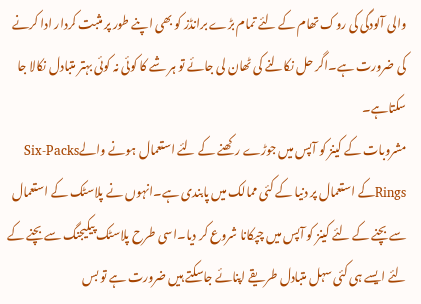والی آلودگی کی روک تھام کے لئے تمام بڑے برانڈز کو بھی اپنے طور پر مثبت کردار ادا کرنے کی ضرورت ہے۔اگر حل نکالنے کی ٹھان لی جائے تو ہر شے کا کوئی نہ کوئی بہتر متبادل نکالا جا سکتاہے۔
مشروبات کے کینز کو آپس میں جوڑے رکھنے کے لئے استعمال ہونے والےSix-Packs Ringsکے استعمال پر دنیا کے کئی ممالک میں پابندی ہے۔انہوں نے پلاسٹک کے استعمال سے بچنے کے لئے کینز کو آپس میں چپکانا شروع کر دیا۔اسی طرح پلاسٹک پیکیجنگ سے بچنے کے لئے ایسے ہی کئی سہل متبادل طریقے اپنائے جاسکتے ہیں ضرورت ہے تو بس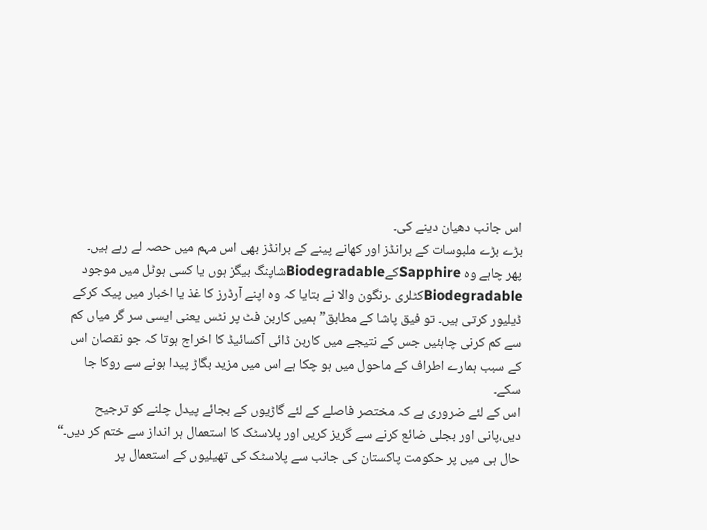اس جانب دھیان دینے کی۔
بڑے بڑے ملبوسات کے برانڈز اور کھانے پینے کے برانڈز بھی اس مہم میں حصہ لے رہے ہیں۔
پھر چاہے وہ SapphireکےBiodegradableشاپنگ بیگز ہوں یا کسی ہوٹل میں موجود Biodegradableکٹلری ۔رنگون والا نے بتایا کہ وہ اپنے آرڈرز کا غذ یا اخبار میں پیک کرکے ڈیلیور کرتی ہیں۔ تو فیق پاشا کے مطابق”ہمیں کاربن فٹ پر نٹس یعنی ایسی سر گر میاں کم سے کم کرنی چاہئیں جس کے نتیجے میں کاربن ڈائی آکسائیڈ کا اخراج ہوتا کہ جو نقصان اس کے سبب ہمارے اطراف کے ماحول میں ہو چکا ہے اس میں مزید بگاڑ پیدا ہونے سے روکا جا سکے۔
اس کے لئے ضروری ہے کہ مختصر فاصلے کے لئے گاڑیوں کے بجائے پیدل چلنے کو ترجیح دیں،پانی اور بجلی ضائع کرنے سے گریز کریں اور پلاسٹک کا استعمال ہر انداز سے ختم کر دیں۔“
حال ہی میں پر حکومت پاکستان کی جانب سے پلاسٹک کی تھیلیوں کے استعمال پر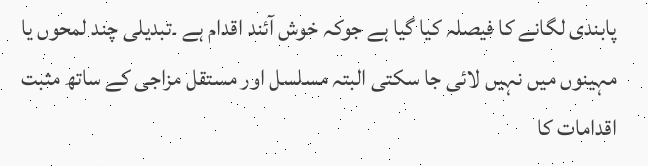پابندی لگانے کا فیصلہ کیا گیا ہے جوکہ خوش آئند اقدام ہے ۔تبدیلی چند لمحوں یا مہینوں میں نہیں لائی جا سکتی البتہ مسلسل اور مستقل مزاجی کے ساتھ مثبت اقدامات کا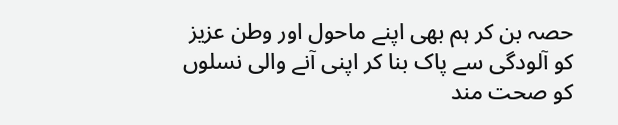حصہ بن کر ہم بھی اپنے ماحول اور وطن عزیز کو آلودگی سے پاک بنا کر اپنی آنے والی نسلوں کو صحت مند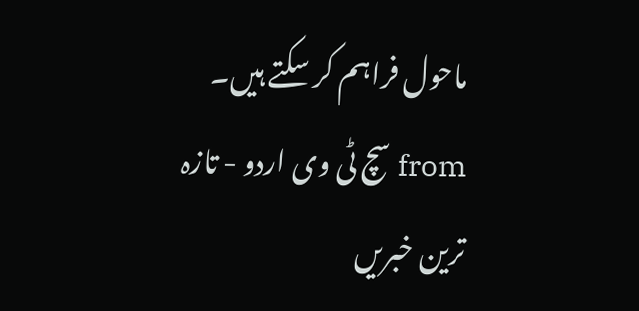ماحول فراہم کر سکتے ہیں۔
from سچ ٹی وی اردو - تازہ ترین خبریں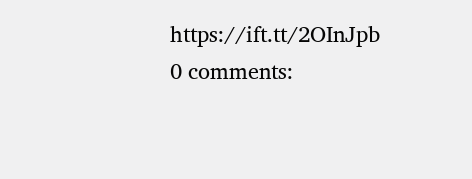https://ift.tt/2OInJpb
0 comments: